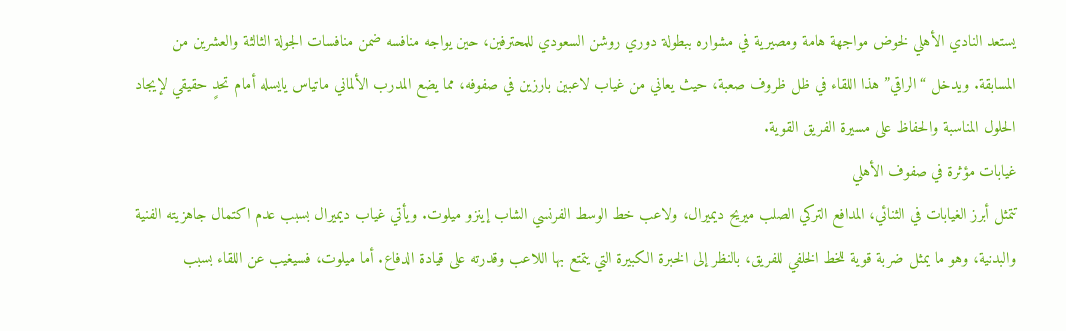يستعد النادي الأهلي لخوض مواجهة هامة ومصيرية في مشواره ببطولة دوري روشن السعودي للمحترفين، حين يواجه منافسه ضمن منافسات الجولة الثالثة والعشرين من المسابقة. ويدخل “الراقي” هذا اللقاء في ظل ظروف صعبة، حيث يعاني من غياب لاعبين بارزين في صفوفه، مما يضع المدرب الألماني ماتياس يايسله أمام تحدٍ حقيقي لإيجاد الحلول المناسبة والحفاظ على مسيرة الفريق القوية.
غيابات مؤثرة في صفوف الأهلي
تتمثل أبرز الغيابات في الثنائي، المدافع التركي الصلب ميريح ديميرال، ولاعب خط الوسط الفرنسي الشاب إينزو ميلوت. ويأتي غياب ديميرال بسبب عدم اكتمال جاهزيته الفنية والبدنية، وهو ما يمثل ضربة قوية للخط الخلفي للفريق، بالنظر إلى الخبرة الكبيرة التي يتمتع بها اللاعب وقدرته على قيادة الدفاع. أما ميلوت، فسيغيب عن اللقاء بسبب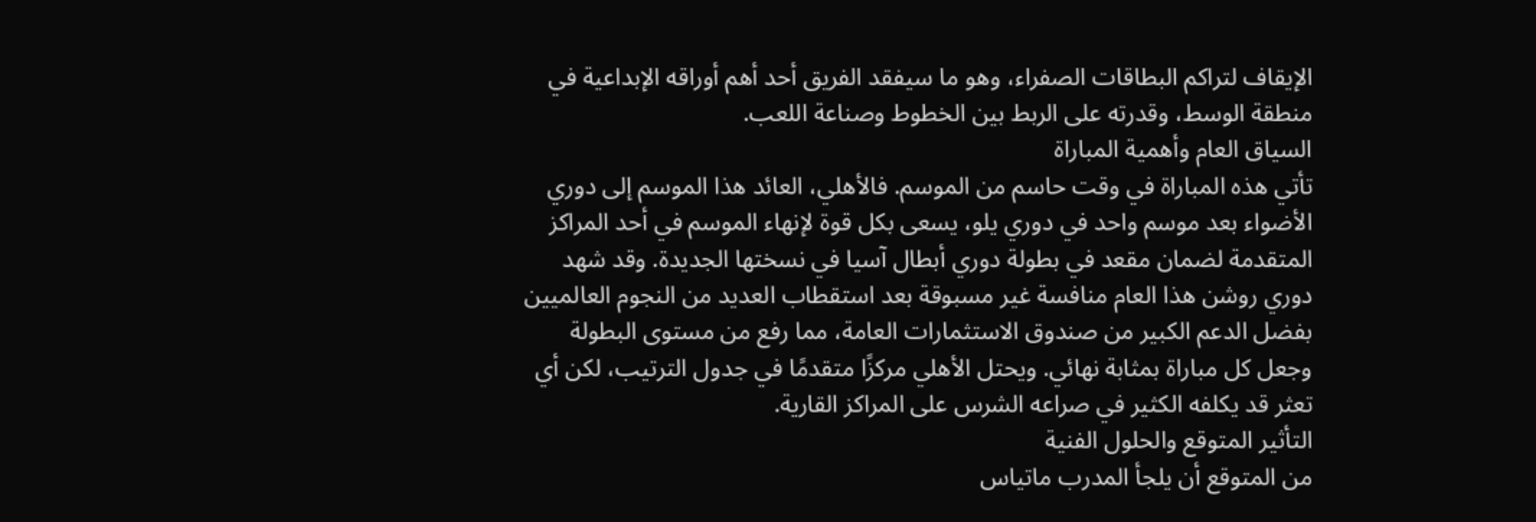الإيقاف لتراكم البطاقات الصفراء، وهو ما سيفقد الفريق أحد أهم أوراقه الإبداعية في منطقة الوسط، وقدرته على الربط بين الخطوط وصناعة اللعب.
السياق العام وأهمية المباراة
تأتي هذه المباراة في وقت حاسم من الموسم. فالأهلي، العائد هذا الموسم إلى دوري الأضواء بعد موسم واحد في دوري يلو، يسعى بكل قوة لإنهاء الموسم في أحد المراكز المتقدمة لضمان مقعد في بطولة دوري أبطال آسيا في نسختها الجديدة. وقد شهد دوري روشن هذا العام منافسة غير مسبوقة بعد استقطاب العديد من النجوم العالميين بفضل الدعم الكبير من صندوق الاستثمارات العامة، مما رفع من مستوى البطولة وجعل كل مباراة بمثابة نهائي. ويحتل الأهلي مركزًا متقدمًا في جدول الترتيب، لكن أي تعثر قد يكلفه الكثير في صراعه الشرس على المراكز القارية.
التأثير المتوقع والحلول الفنية
من المتوقع أن يلجأ المدرب ماتياس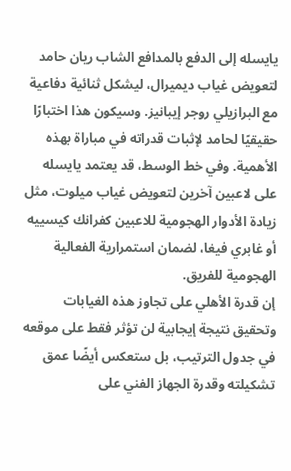يايسله إلى الدفع بالمدافع الشاب ريان حامد لتعويض غياب ديميرال، ليشكل ثنائية دفاعية مع البرازيلي روجر إيبانيز. وسيكون هذا اختبارًا حقيقيًا لحامد لإثبات قدراته في مباراة بهذه الأهمية. وفي خط الوسط، قد يعتمد يايسله على لاعبين آخرين لتعويض غياب ميلوت، مثل زيادة الأدوار الهجومية للاعبين كفرانك كيسييه أو غابري فيغا، لضمان استمرارية الفعالية الهجومية للفريق.
إن قدرة الأهلي على تجاوز هذه الغيابات وتحقيق نتيجة إيجابية لن تؤثر فقط على موقعه في جدول الترتيب، بل ستعكس أيضًا عمق تشكيلته وقدرة الجهاز الفني على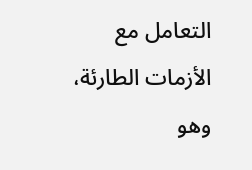التعامل مع الأزمات الطارئة، وهو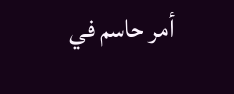أمر حاسم في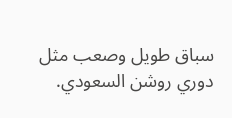سباق طويل وصعب مثل دوري روشن السعودي.